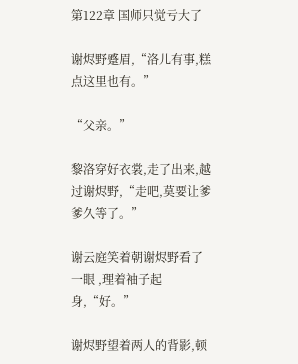第122章 国师只觉亏大了

谢烬野蹙眉,“洛儿有事,糕点这里也有。”

“父亲。”

黎洛穿好衣裳,走了出来,越过谢烬野,“走吧,莫要让爹爹久等了。”

谢云庭笑着朝谢烬野看了一眼 ,理着袖子起身,“好。”

谢烬野望着两人的背影,顿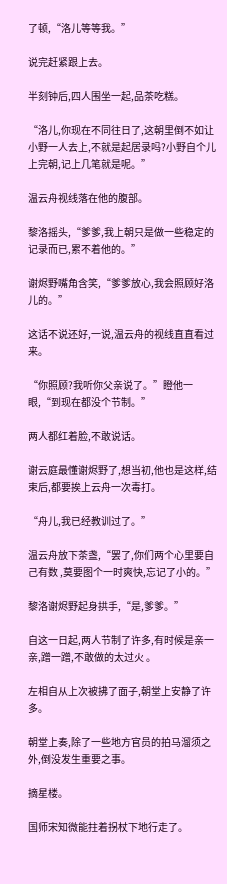了顿,“洛儿等等我。”

说完赶紧跟上去。

半刻钟后,四人围坐一起,品茶吃糕。

“洛儿,你现在不同往日了,这朝里倒不如让小野一人去上,不就是起居录吗?小野自个儿上完朝,记上几笔就是呢。”

温云舟视线落在他的腹部。

黎洛摇头,“爹爹,我上朝只是做一些稳定的记录而已,累不着他的。”

谢烬野嘴角含笑,“爹爹放心,我会照顾好洛儿的。”

这话不说还好,一说,温云舟的视线直直看过来。

“你照顾?我听你父亲说了。”瞪他一眼,“到现在都没个节制。”

两人都红着脸,不敢说话。

谢云庭最懂谢烬野了,想当初,他也是这样,结束后,都要挨上云舟一次毒打。

“舟儿,我已经教训过了。”

温云舟放下茶盏,“罢了,你们两个心里要自己有数 ,莫要图个一时爽快,忘记了小的。”

黎洛谢烬野起身拱手,“是,爹爹。”

自这一日起,两人节制了许多,有时候是亲一亲,蹭一蹭,不敢做的太过火 。

左相自从上次被拂了面子,朝堂上安静了许多。

朝堂上奏,除了一些地方官员的拍马溜须之外,倒没发生重要之事。

摘星楼。

国师宋知微能拄着拐杖下地行走了。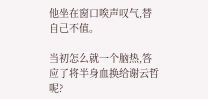他坐在窗口唉声叹气,替自己不值。

当初怎么就一个脑热,答应了将半身血换给谢云哲呢?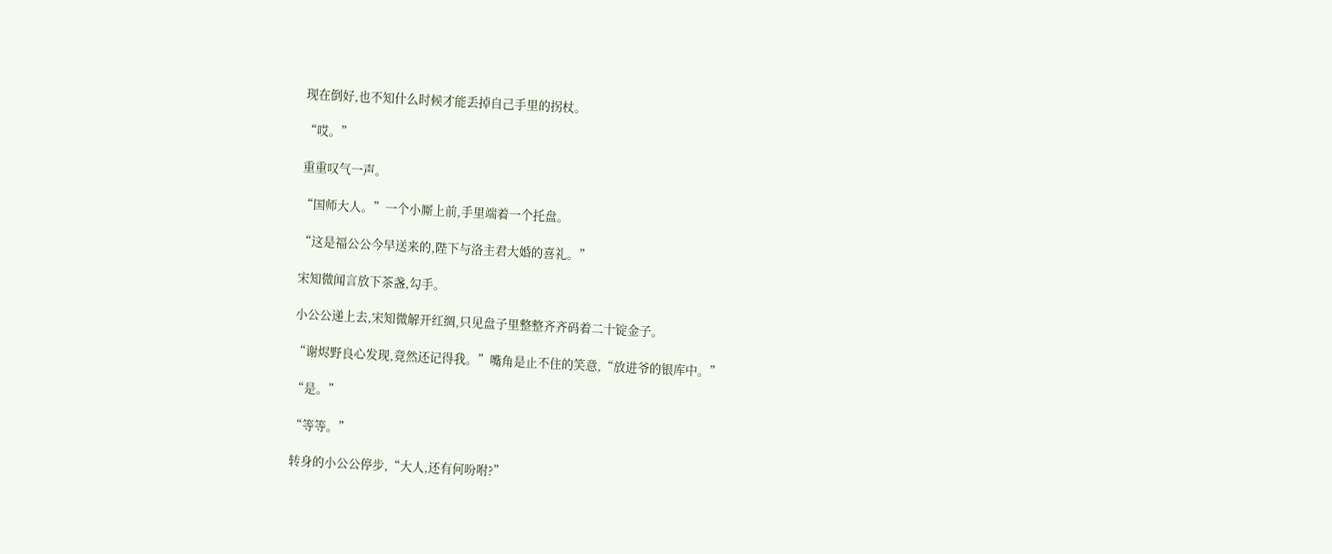现在倒好,也不知什么时候才能丢掉自己手里的拐杖。

“哎。”

重重叹气一声。

“国师大人。”一个小厮上前,手里端着一个托盘。

“这是福公公今早送来的,陛下与洛主君大婚的喜礼。”

宋知微闻言放下茶盏,勾手。

小公公递上去,宋知微解开红绸,只见盘子里整整齐齐码着二十锭金子。

“谢烬野良心发现,竟然还记得我。”嘴角是止不住的笑意,“放进爷的银库中。”

“是。”

“等等。”

转身的小公公停步,“大人,还有何吩咐?”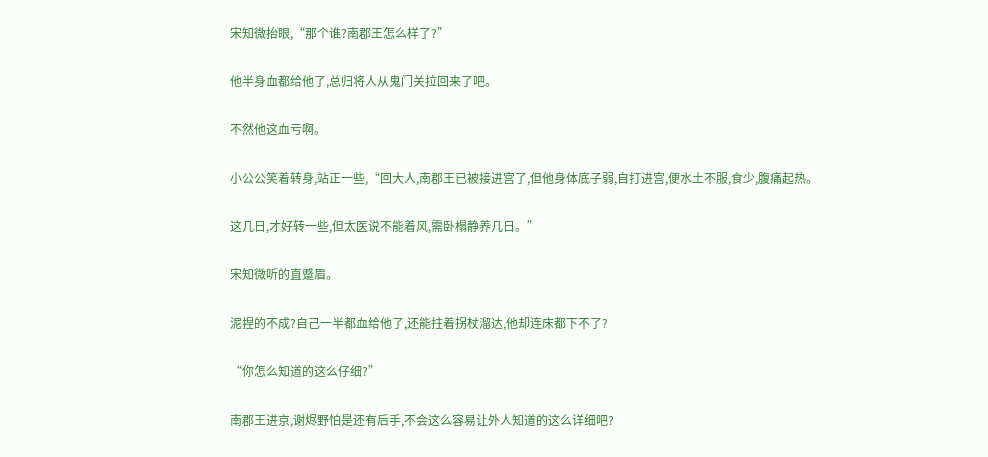宋知微抬眼,“那个谁?南郡王怎么样了?”

他半身血都给他了,总归将人从鬼门关拉回来了吧。

不然他这血亏啊。

小公公笑着转身,站正一些,“回大人,南郡王已被接进宫了,但他身体底子弱,自打进宫,便水土不服,食少,腹痛起热。

这几日,才好转一些,但太医说不能着风,需卧榻静养几日。”

宋知微听的直蹙眉。

泥捏的不成?自己一半都血给他了,还能拄着拐杖溜达,他却连床都下不了?

“你怎么知道的这么仔细?”

南郡王进京,谢烬野怕是还有后手,不会这么容易让外人知道的这么详细吧?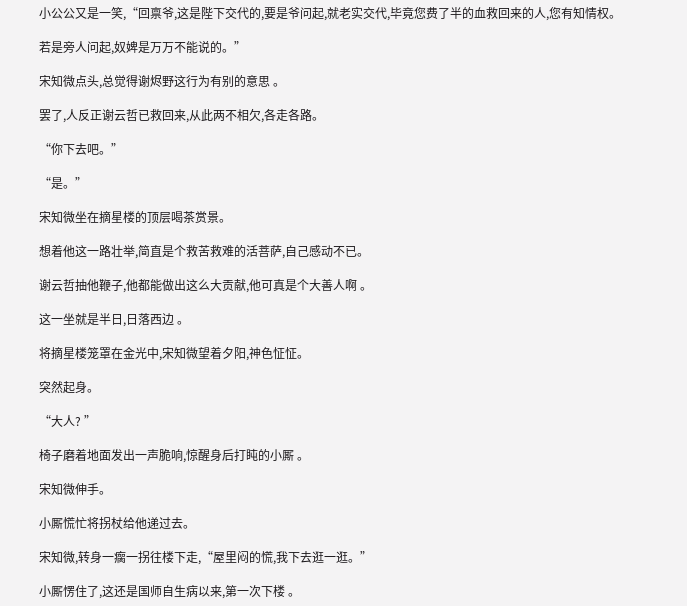小公公又是一笑,“回禀爷,这是陛下交代的,要是爷问起,就老实交代,毕竟您费了半的血救回来的人,您有知情权。

若是旁人问起,奴婢是万万不能说的。”

宋知微点头,总觉得谢烬野这行为有别的意思 。

罢了,人反正谢云哲已救回来,从此两不相欠,各走各路。

“你下去吧。”

“是。”

宋知微坐在摘星楼的顶层喝茶赏景。

想着他这一路壮举,简直是个救苦救难的活菩萨,自己感动不已。

谢云哲抽他鞭子,他都能做出这么大贡献,他可真是个大善人啊 。

这一坐就是半日,日落西边 。

将摘星楼笼罩在金光中,宋知微望着夕阳,神色怔怔。

突然起身。

“大人? ”

椅子磨着地面发出一声脆响,惊醒身后打盹的小厮 。

宋知微伸手。

小厮慌忙将拐杖给他递过去。

宋知微,转身一瘸一拐往楼下走,“屋里闷的慌,我下去逛一逛。”

小厮愣住了,这还是国师自生病以来,第一次下楼 。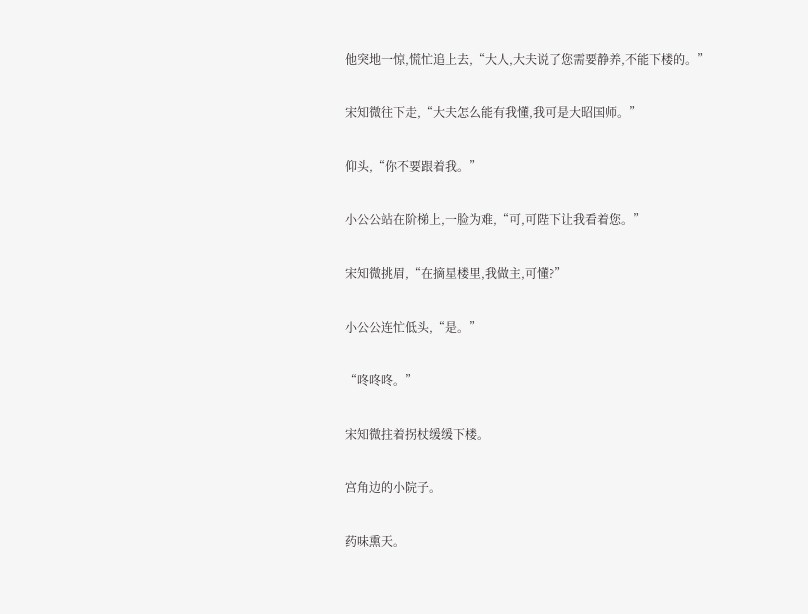他突地一惊,慌忙追上去,“大人,大夫说了您需要静养,不能下楼的。”

宋知微往下走,“大夫怎么能有我懂,我可是大昭国师。”

仰头,“你不要跟着我。”

小公公站在阶梯上,一脸为难,“可,可陛下让我看着您。”

宋知微挑眉,“在摘星楼里,我做主,可懂?”

小公公连忙低头,“是。”

“咚咚咚。”

宋知微拄着拐杖缓缓下楼。

宫角边的小院子。

药味熏天。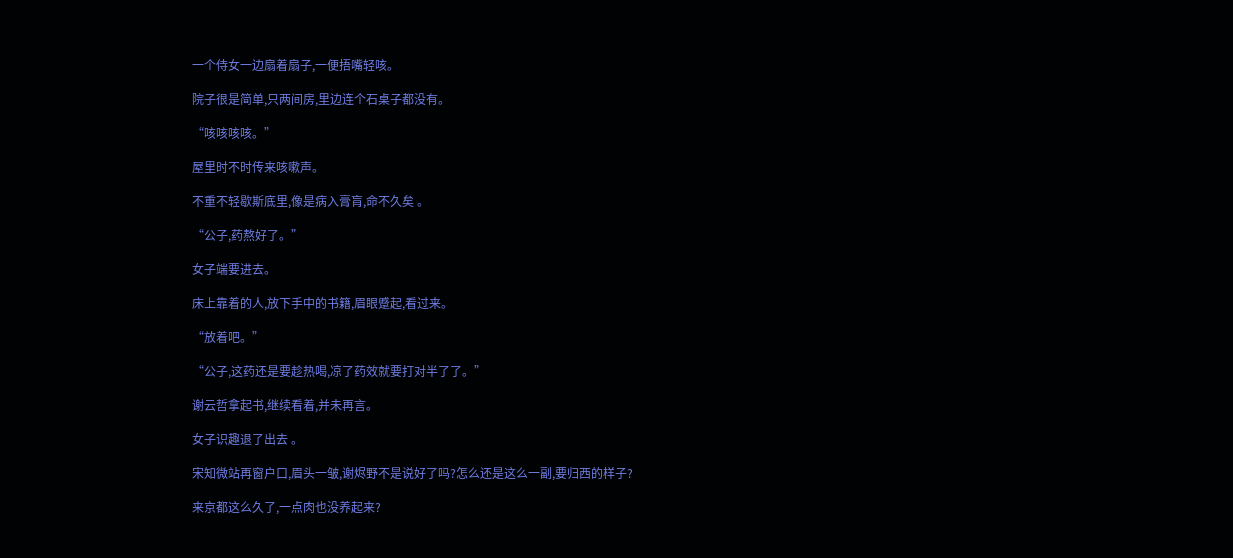一个侍女一边扇着扇子,一便捂嘴轻咳。

院子很是简单,只两间房,里边连个石桌子都没有。

“咳咳咳咳。”

屋里时不时传来咳嗽声。

不重不轻歇斯底里,像是病入膏肓,命不久矣 。

“公子,药熬好了。”

女子端要进去。

床上靠着的人,放下手中的书籍,眉眼蹙起,看过来。

“放着吧。”

“公子,这药还是要趁热喝,凉了药效就要打对半了了。”

谢云哲拿起书,继续看着,并未再言。

女子识趣退了出去 。

宋知微站再窗户口,眉头一皱,谢烬野不是说好了吗?怎么还是这么一副,要归西的样子?

来京都这么久了,一点肉也没养起来?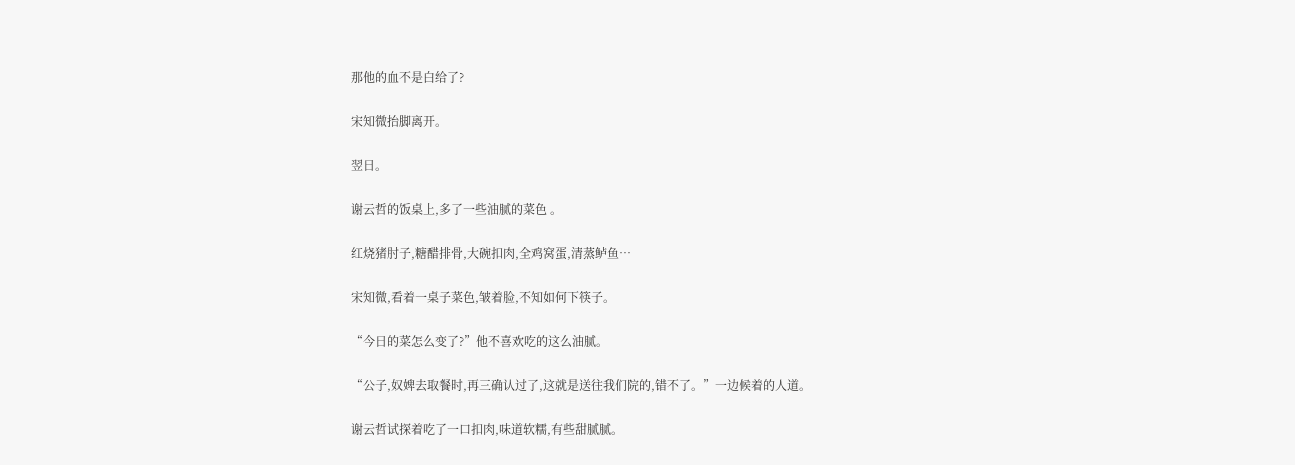那他的血不是白给了?

宋知微抬脚离开。

翌日。

谢云哲的饭桌上,多了一些油腻的菜色 。

红烧猪肘子,糖醋排骨,大碗扣肉,全鸡窝蛋,清蒸鲈鱼…

宋知微,看着一桌子菜色,皱着脸,不知如何下筷子。

“今日的菜怎么变了?”他不喜欢吃的这么油腻。

“公子,奴婢去取餐时,再三确认过了,这就是送往我们院的,错不了。”一边候着的人道。

谢云哲试探着吃了一口扣肉,味道软糯,有些甜腻腻。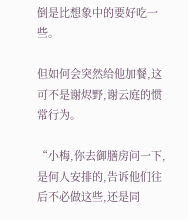倒是比想象中的要好吃一些。

但如何会突然给他加餐,这可不是谢烬野,谢云庭的惯常行为。

“小梅,你去御膳房问一下,是何人安排的,告诉他们往后不必做这些,还是同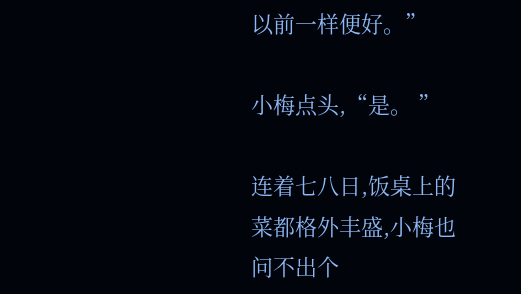以前一样便好。”

小梅点头,“是。 ”

连着七八日,饭桌上的菜都格外丰盛,小梅也问不出个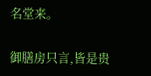名堂来。

御膳房只言,皆是贵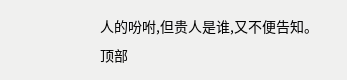人的吩咐,但贵人是谁,又不便告知。
顶部